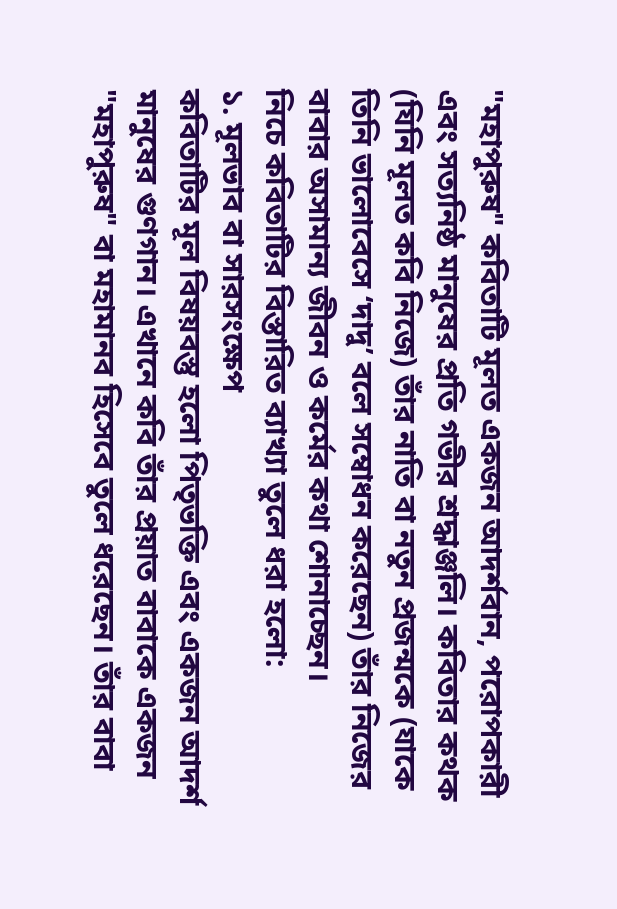"মহাপুরুষ" কবিতাটি মূলত একজন আদর্শবান, পরোপকারী এবং সত্যনিষ্ঠ মানুষের প্রতি গভীর শ্রদ্ধাঞ্জলি। কবিতার কথক (যিনি মূলত কবি নিজে) তাঁর নাতি বা নতুন প্রজন্মকে (যাকে তিনি ভালোবেসে ‘দাদু’ বলে সম্বোধন করেছেন) তাঁর নিজের বাবার অসামান্য জীবন ও কর্মের কথা শোনাচ্ছেন।
নিচে কবিতাটির বিস্তারিত ব্যাখ্যা তুলে ধরা হলো:
১. মূলভাব বা সারসংক্ষেপ
কবিতাটির মূল বিষয়বস্তু হলো পিতৃভক্তি এবং একজন আদর্শ মানুষের গুণগান। এখানে কবি তাঁর প্রয়াত বাবাকে একজন "মহাপুরুষ" বা মহামানব হিসেবে তুলে ধরেছেন। তাঁর বাবা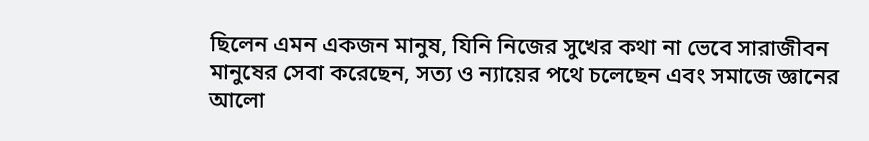ছিলেন এমন একজন মানুষ, যিনি নিজের সুখের কথা না ভেবে সারাজীবন মানুষের সেবা করেছেন, সত্য ও ন্যায়ের পথে চলেছেন এবং সমাজে জ্ঞানের আলো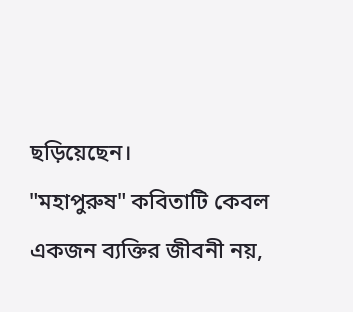ছড়িয়েছেন।
"মহাপুরুষ" কবিতাটি কেবল একজন ব্যক্তির জীবনী নয়,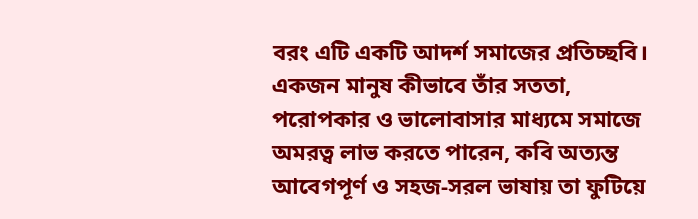বরং এটি একটি আদর্শ সমাজের প্রতিচ্ছবি। একজন মানুষ কীভাবে তাঁর সততা, পরোপকার ও ভালোবাসার মাধ্যমে সমাজে অমরত্ব লাভ করতে পারেন, কবি অত্যন্ত আবেগপূর্ণ ও সহজ-সরল ভাষায় তা ফুটিয়ে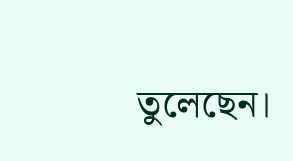তুলেছেন।